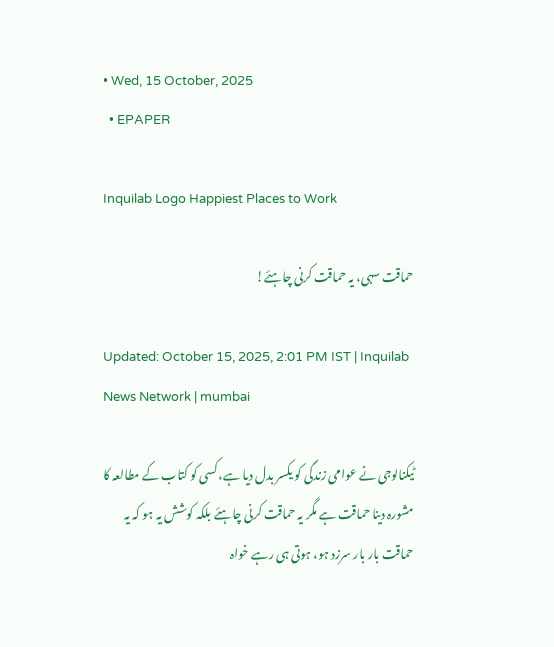• Wed, 15 October, 2025
  • EPAPER

Inquilab Logo Happiest Places to Work

حماقت سہی، یہ حماقت کرنی چاہئے!

Updated: October 15, 2025, 2:01 PM IST | Inquilab News Network | mumbai

ٹیکنالوجی نے عوامی زندگی کو یکسر بدل دیا ہے، کسی کو کتاب کے مطالعہ کا مشورہ دینا حماقت ہے مگر یہ حماقت کرنی چاہئے بلکہ کوشش یہ ہو کہ یہ حماقت بار بار سرزد ہو، ہوتی ہی رہے خواہ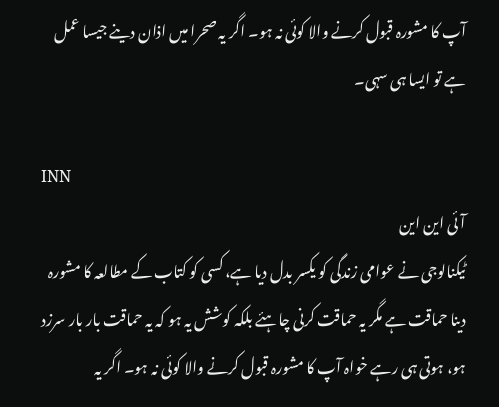آپ کا مشورہ قبول کرنے والا کوئی نہ ہو۔ اگر یہ صحرا میں اذان دینے جیسا عمل ہے تو ایسا ہی سہی۔

INN
آئی این این
ٹیکنالوجی نے عوامی زندگی کو یکسر بدل دیا ہے، کسی کو کتاب کے مطالعہ کا مشورہ دینا حماقت ہے مگر یہ حماقت کرنی چاہئے بلکہ کوشش یہ ہو کہ یہ حماقت بار بار سرزد ہو، ہوتی ہی رہے خواہ آپ کا مشورہ قبول کرنے والا کوئی نہ ہو۔ اگر یہ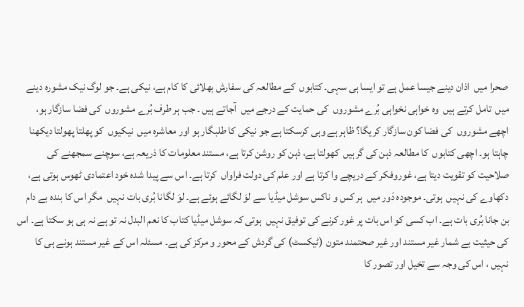صحرا میں  اذان دینے جیسا عمل ہے تو ایسا ہی سہی۔ کتابوں  کے مطالعہ کی سفارش بھلائی کا کام ہے، نیکی ہے۔ جو لوگ نیک مشورہ دینے میں  تامل کرتے ہیں  وہ خواہی نخواہی بُرے مشوروں  کی حمایت کے درجے میں  آجاتے ہیں ۔ جب ہر طرف بُرے مشوروں  کی فضا سازگار ہو، اچھے مشوروں  کی فضا کون سازگار کریگا؟ ظاہر ہے وہی کرسکتا ہے جو نیکی کا طلبگار ہو اور معاشرہ میں  نیکیوں  کو پھلتا پھولتا دیکھنا چاہتا ہو۔ اچھی کتابوں  کا مطالعہ ذہن کی گرہیں  کھولتا ہے، ذہن کو روشن کرتا ہے، مستند معلومات کا ذریعہ ہے، سوچنے سمجھنے کی صلاحیت کو تقویت دیتا ہے، غوروفکر کے دریچے وا کرتا ہے اور علم کی دولت فراواں  کرتا ہے۔ اس سے پیدا شدہ خود اعتمادی ٹھوس ہوتی ہے، دکھاوے کی نہیں  ہوتی۔ موجودہ دَور میں  ہر کس و ناکس سوشل میڈیا سے لوَ لگائے ہوئے ہے۔ لوَ لگانا بُری بات نہیں  مگر اس کا بندہ بے دام بن جانا بُری بات ہے۔ اب کسی کو اس بات پر غور کرنے کی توفیق نہیں  ہوتی کہ سوشل میڈیا کتاب کا نعم البدل نہ تو ہے نہ ہی ہو سکتا ہے۔ اس کی حیثیت بے شمار غیر مستند اور غیر صحتمند متون (ٹیکسٹ) کی گردش کے محور و مرکز کی ہے۔ مسئلہ اس کے غیر مستند ہونے ہی کا نہیں ، اس کی وجہ سے تخیل اور تصور کا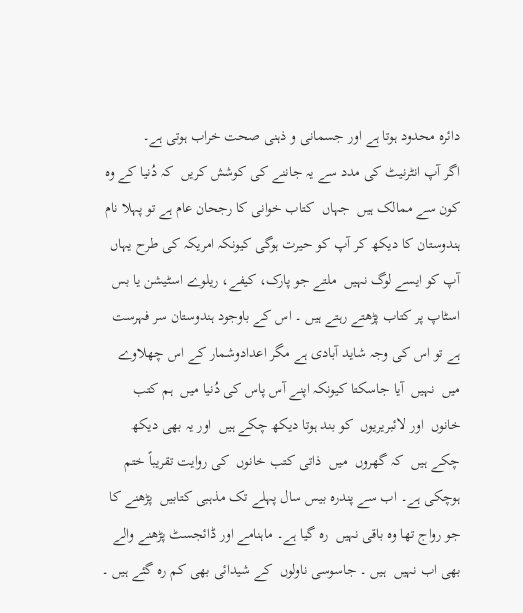دائرہ محدود ہوتا ہے اور جسمانی و ذہنی صحت خراب ہوتی ہے۔
اگر آپ انٹرنیٹ کی مدد سے یہ جاننے کی کوشش کریں  کہ دُنیا کے وہ کون سے ممالک ہیں  جہاں  کتاب خوانی کا رجحان عام ہے تو پہلا نام ہندوستان کا دیکھ کر آپ کو حیرت ہوگی کیونکہ امریکہ کی طرح یہاں  آپ کو ایسے لوگ نہیں  ملتے جو پارک، کیفے، ریلوے اسٹیشن یا بس اسٹاپ پر کتاب پڑھتے رہتے ہیں ۔ اس کے باوجود ہندوستان سر فہرست ہے تو اس کی وجہ شاید آبادی ہے مگر اعدادوشمار کے اس چھلاوے میں  نہیں  آیا جاسکتا کیونکہ اپنے آس پاس کی دُنیا میں  ہم کتب خانوں  اور لائبریریوں  کو بند ہوتا دیکھ چکے ہیں  اور یہ بھی دیکھ چکے ہیں  کہ گھروں  میں  ذاتی کتب خانوں  کی روایت تقریباً ختم ہوچکی ہے۔ اب سے پندرہ بیس سال پہلے تک مذہبی کتابیں  پڑھنے کا جو رواج تھا وہ باقی نہیں  رہ گیا ہے۔ ماہنامے اور ڈائجسٹ پڑھنے والے بھی اب نہیں  ہیں ۔ جاسوسی ناولوں  کے شیدائی بھی کم رہ گئے ہیں ۔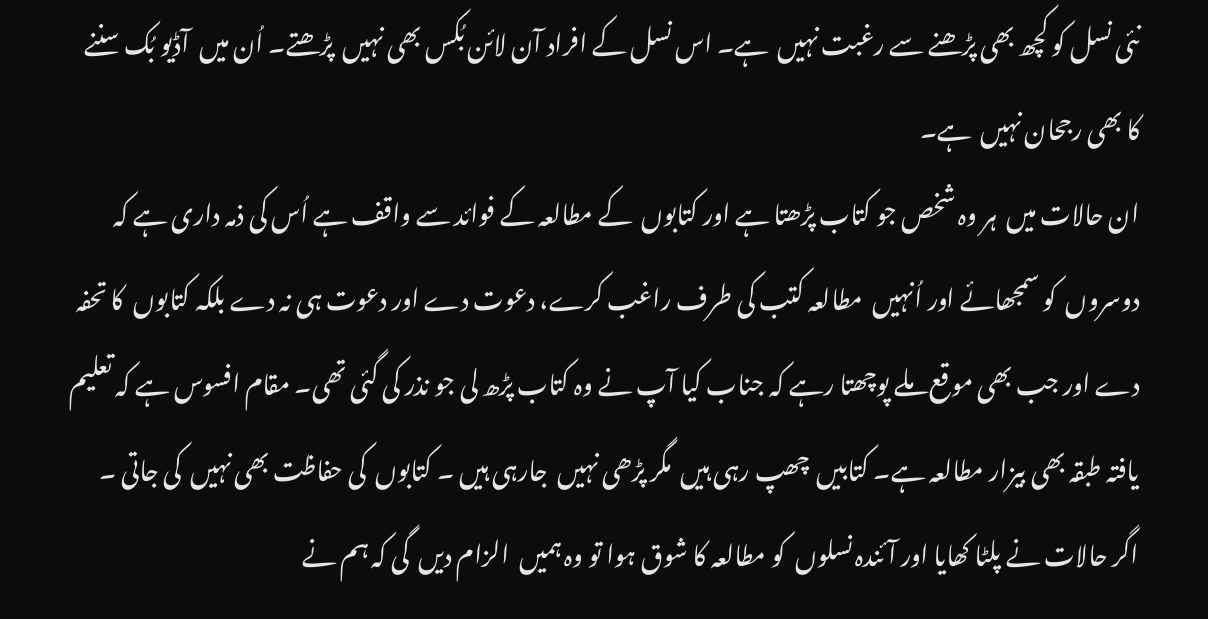نئی نسل کو کچھ بھی پڑھنے سے رغبت نہیں  ہے۔ اس نسل کے افراد آن لائن بُکس بھی نہیں  پڑھتے۔ اُن میں  آڈیو بُک سننے کا بھی رجحان نہیں  ہے۔
ان حالات میں  ہر وہ شخص جو کتاب پڑھتا ہے اور کتابوں  کے مطالعہ کے فوائد سے واقف ہے اُس کی ذمہ داری ہے کہ دوسروں  کو سمجھائے اور اُنہیں  مطالعہ کتب کی طرف راغب کرے، دعوت دے اور دعوت ہی نہ دے بلکہ کتابوں  کا تحفہ دے اور جب بھی موقع ملے پوچھتا رہے کہ جناب کیا آپ نے وہ کتاب پڑھ لی جو نذر کی گئی تھی۔ مقام افسوس ہے کہ تعلیم یافتہ طبقہ بھی بیزار مطالعہ ہے۔ کتابیں  چھپ رہی ہیں  مگر پڑھی نہیں  جارہی ہیں ۔ کتابوں  کی حفاظت بھی نہیں  کی جاتی ۔ اگر حالات نے پلٹا کھایا اور آئندہ نسلوں  کو مطالعہ کا شوق ہوا تو وہ ہمیں  الزام دیں  گی کہ ہم نے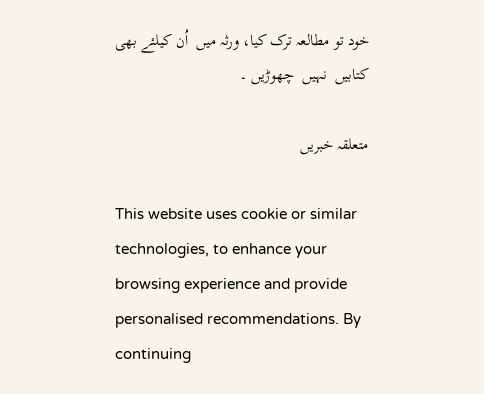خود تو مطالعہ ترک کیا، ورثہ میں  اُن کیلئے بھی کتابیں  نہیں  چھوڑیں ۔

متعلقہ خبریں

This website uses cookie or similar technologies, to enhance your browsing experience and provide personalised recommendations. By continuing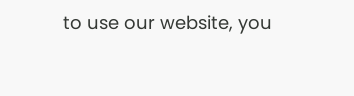to use our website, you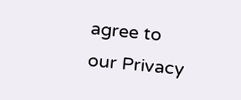agree to our Privacy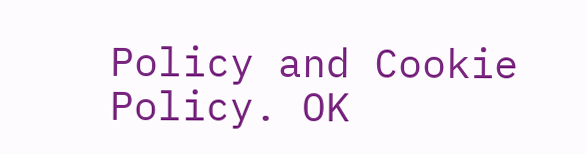Policy and Cookie Policy. OK